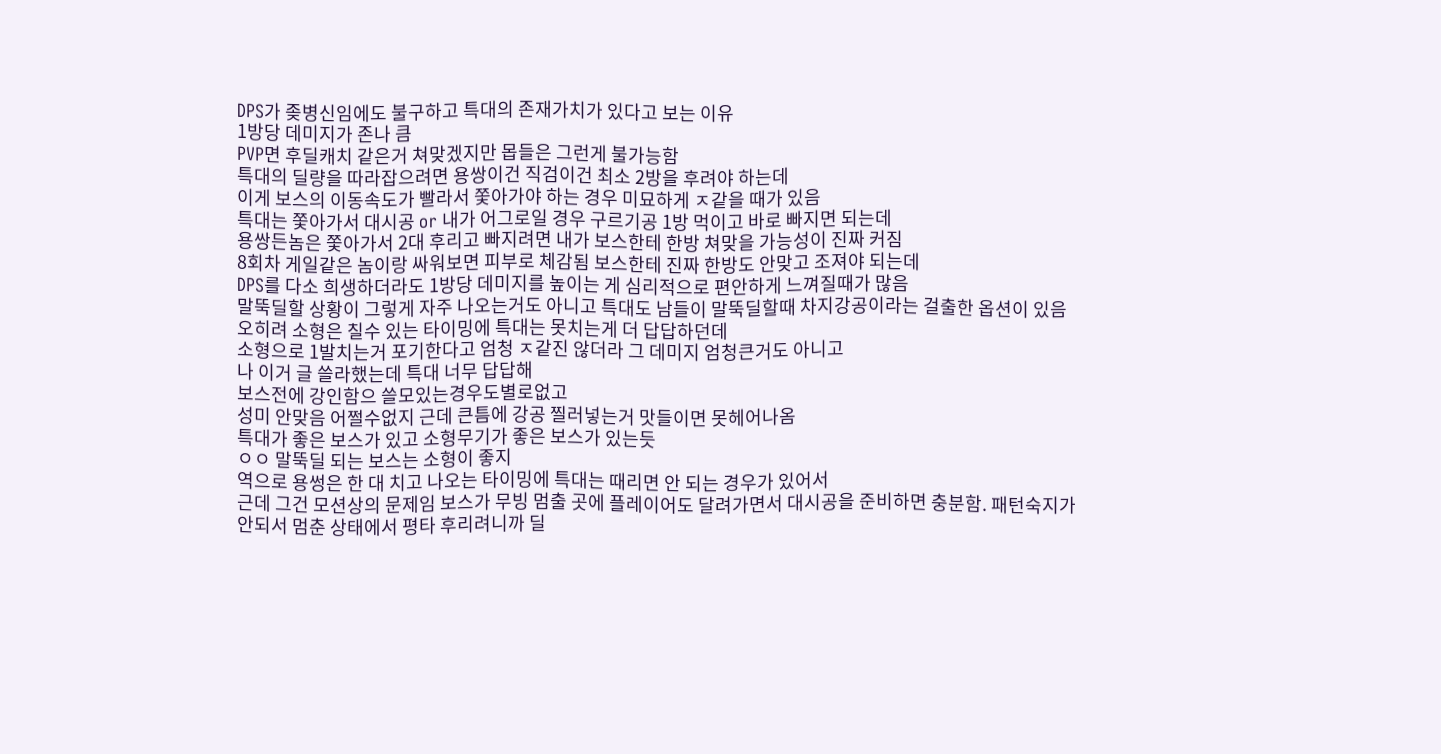DPS가 좆병신임에도 불구하고 특대의 존재가치가 있다고 보는 이유
1방당 데미지가 존나 큼
PVP면 후딜캐치 같은거 쳐맞겠지만 몹들은 그런게 불가능함
특대의 딜량을 따라잡으려면 용쌍이건 직검이건 최소 2방을 후려야 하는데
이게 보스의 이동속도가 빨라서 쫓아가야 하는 경우 미묘하게 ㅈ같을 때가 있음
특대는 쫓아가서 대시공 or 내가 어그로일 경우 구르기공 1방 먹이고 바로 빠지면 되는데
용쌍든놈은 쫓아가서 2대 후리고 빠지려면 내가 보스한테 한방 쳐맞을 가능성이 진짜 커짐
8회차 게일같은 놈이랑 싸워보면 피부로 체감됨 보스한테 진짜 한방도 안맞고 조져야 되는데
DPS를 다소 희생하더라도 1방당 데미지를 높이는 게 심리적으로 편안하게 느껴질때가 많음
말뚝딜할 상황이 그렇게 자주 나오는거도 아니고 특대도 남들이 말뚝딜할때 차지강공이라는 걸출한 옵션이 있음
오히려 소형은 칠수 있는 타이밍에 특대는 못치는게 더 답답하던데
소형으로 1발치는거 포기한다고 엄청 ㅈ같진 않더라 그 데미지 엄청큰거도 아니고
나 이거 글 쓸라했는데 특대 너무 답답해
보스전에 강인함으 쓸모있는경우도별로없고
성미 안맞음 어쩔수없지 근데 큰틈에 강공 찔러넣는거 맛들이면 못헤어나옴
특대가 좋은 보스가 있고 소형무기가 좋은 보스가 있는듯
ㅇㅇ 말뚝딜 되는 보스는 소형이 좋지
역으로 용썽은 한 대 치고 나오는 타이밍에 특대는 때리면 안 되는 경우가 있어서
근데 그건 모션상의 문제임 보스가 무빙 멈출 곳에 플레이어도 달려가면서 대시공을 준비하면 충분함. 패턴숙지가 안되서 멈춘 상태에서 평타 후리려니까 딜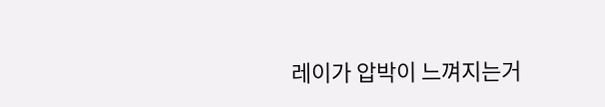레이가 압박이 느껴지는거